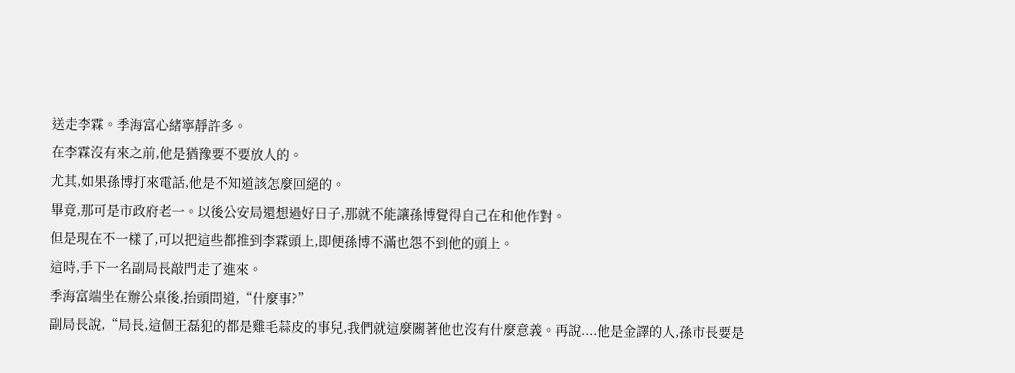送走李霖。季海富心緒寧靜許多。
在李霖沒有來之前,他是猶豫要不要放人的。
尤其,如果孫博打來電話,他是不知道該怎麼回絕的。
畢竟,那可是市政府老一。以後公安局還想過好日子,那就不能讓孫博覺得自己在和他作對。
但是現在不一樣了,可以把這些都推到李霖頭上,即便孫博不滿也怨不到他的頭上。
這時,手下一名副局長敲門走了進來。
季海富端坐在辦公桌後,抬頭問道,“什麼事?”
副局長說,“局長,這個王磊犯的都是雞毛蒜皮的事兒,我們就這麼關著他也沒有什麼意義。再說....他是金譯的人,孫市長要是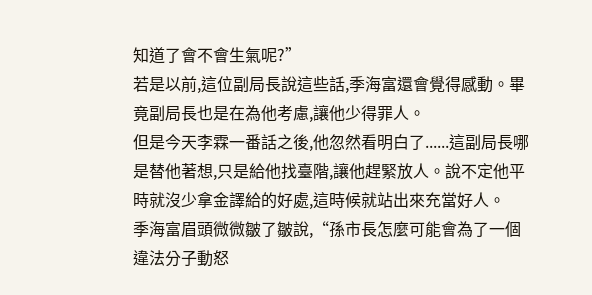知道了會不會生氣呢?”
若是以前,這位副局長說這些話,季海富還會覺得感動。畢竟副局長也是在為他考慮,讓他少得罪人。
但是今天李霖一番話之後,他忽然看明白了......這副局長哪是替他著想,只是給他找臺階,讓他趕緊放人。說不定他平時就沒少拿金譯給的好處,這時候就站出來充當好人。
季海富眉頭微微皺了皺說,“孫市長怎麼可能會為了一個違法分子動怒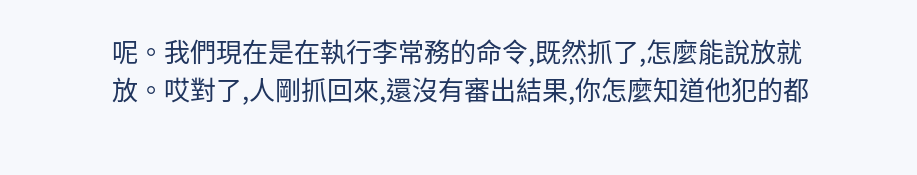呢。我們現在是在執行李常務的命令,既然抓了,怎麼能說放就放。哎對了,人剛抓回來,還沒有審出結果,你怎麼知道他犯的都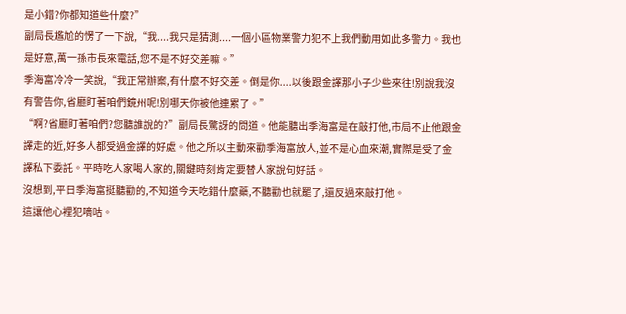是小錯?你都知道些什麼?”
副局長尷尬的愣了一下說,“我....我只是猜測....一個小區物業警力犯不上我們動用如此多警力。我也是好意,萬一孫市長來電話,您不是不好交差嘛。”
季海富冷冷一笑說,“我正常辦案,有什麼不好交差。倒是你....以後跟金譯那小子少些來往!別說我沒有警告你,省廳盯著咱們鏡州呢!別哪天你被他連累了。”
“啊?省廳盯著咱們?您聽誰說的?”副局長驚訝的問道。他能聽出季海富是在敲打他,市局不止他跟金譯走的近,好多人都受過金譯的好處。他之所以主動來勸季海富放人,並不是心血來潮,實際是受了金譯私下委託。平時吃人家喝人家的,關鍵時刻肯定要替人家說句好話。
沒想到,平日季海富挺聽勸的,不知道今天吃錯什麼藥,不聽勸也就罷了,還反過來敲打他。
這讓他心裡犯嘀咕。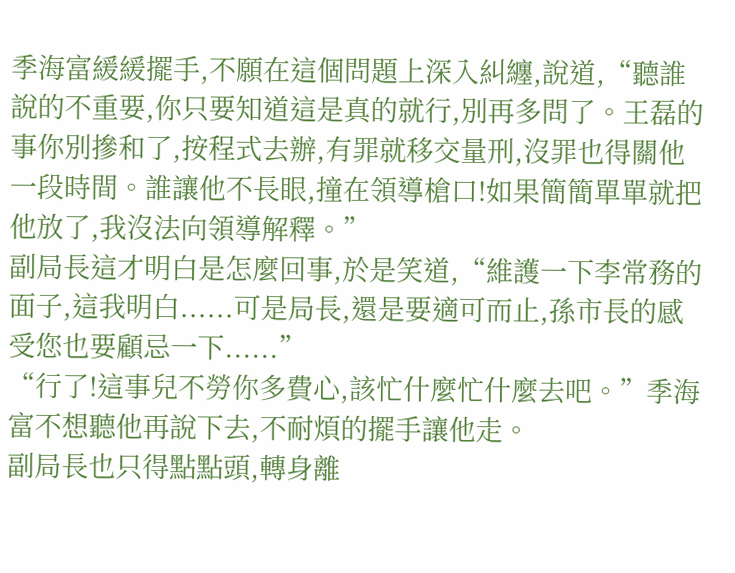季海富緩緩擺手,不願在這個問題上深入糾纏,說道,“聽誰說的不重要,你只要知道這是真的就行,別再多問了。王磊的事你別摻和了,按程式去辦,有罪就移交量刑,沒罪也得關他一段時間。誰讓他不長眼,撞在領導槍口!如果簡簡單單就把他放了,我沒法向領導解釋。”
副局長這才明白是怎麼回事,於是笑道,“維護一下李常務的面子,這我明白......可是局長,還是要適可而止,孫市長的感受您也要顧忌一下......”
“行了!這事兒不勞你多費心,該忙什麼忙什麼去吧。”季海富不想聽他再說下去,不耐煩的擺手讓他走。
副局長也只得點點頭,轉身離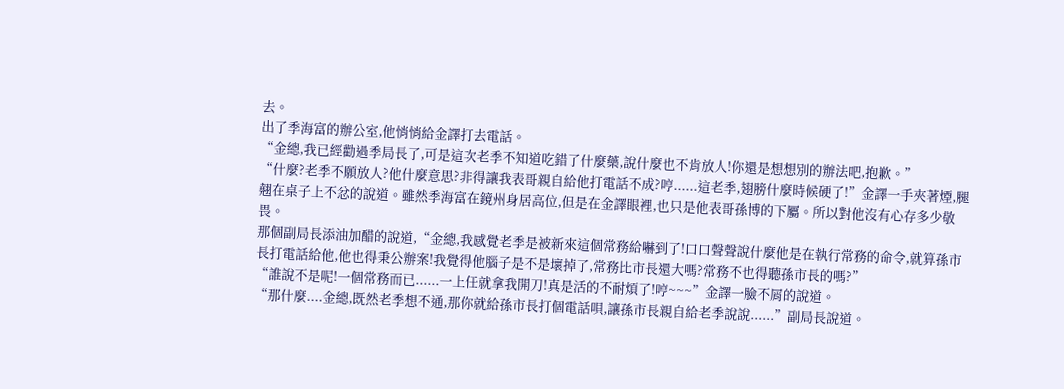去。
出了季海富的辦公室,他悄悄給金譯打去電話。
“金總,我已經勸過季局長了,可是這次老季不知道吃錯了什麼藥,說什麼也不肯放人!你還是想想別的辦法吧,抱歉。”
“什麼?老季不願放人?他什麼意思?非得讓我表哥親自給他打電話不成?哼......這老季,翅膀什麼時候硬了!”金譯一手夾著煙,腿翹在桌子上不忿的說道。雖然季海富在鏡州身居高位,但是在金譯眼裡,也只是他表哥孫博的下屬。所以對他沒有心存多少敬畏。
那個副局長添油加醋的說道,“金總,我感覺老季是被新來這個常務給嚇到了!口口聲聲說什麼他是在執行常務的命令,就算孫市長打電話給他,他也得秉公辦案!我覺得他腦子是不是壞掉了,常務比市長還大嗎?常務不也得聽孫市長的嗎?”
“誰說不是呢!一個常務而已......一上任就拿我開刀!真是活的不耐煩了!哼~~~”金譯一臉不屑的說道。
“那什麼....金總,既然老季想不通,那你就給孫市長打個電話唄,讓孫市長親自給老季說說......”副局長說道。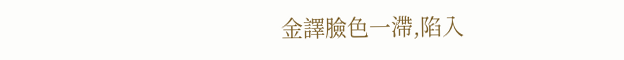金譯臉色一滯,陷入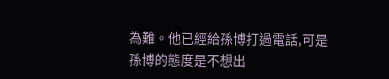為難。他已經給孫博打過電話,可是孫博的態度是不想出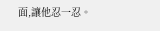面,讓他忍一忍。